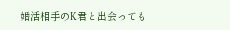婚活相手のK君と出会っても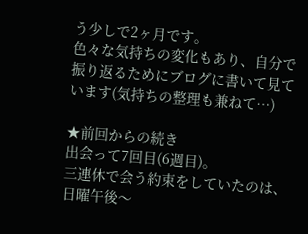う少しで2ヶ月です。
色々な気持ちの変化もあり、自分で振り返るためにブログに書いて見ています(気持ちの整理も兼ねて…)

★前回からの続き
出会って7回目(6週目)。
三連休で会う約束をしていたのは、日曜午後〜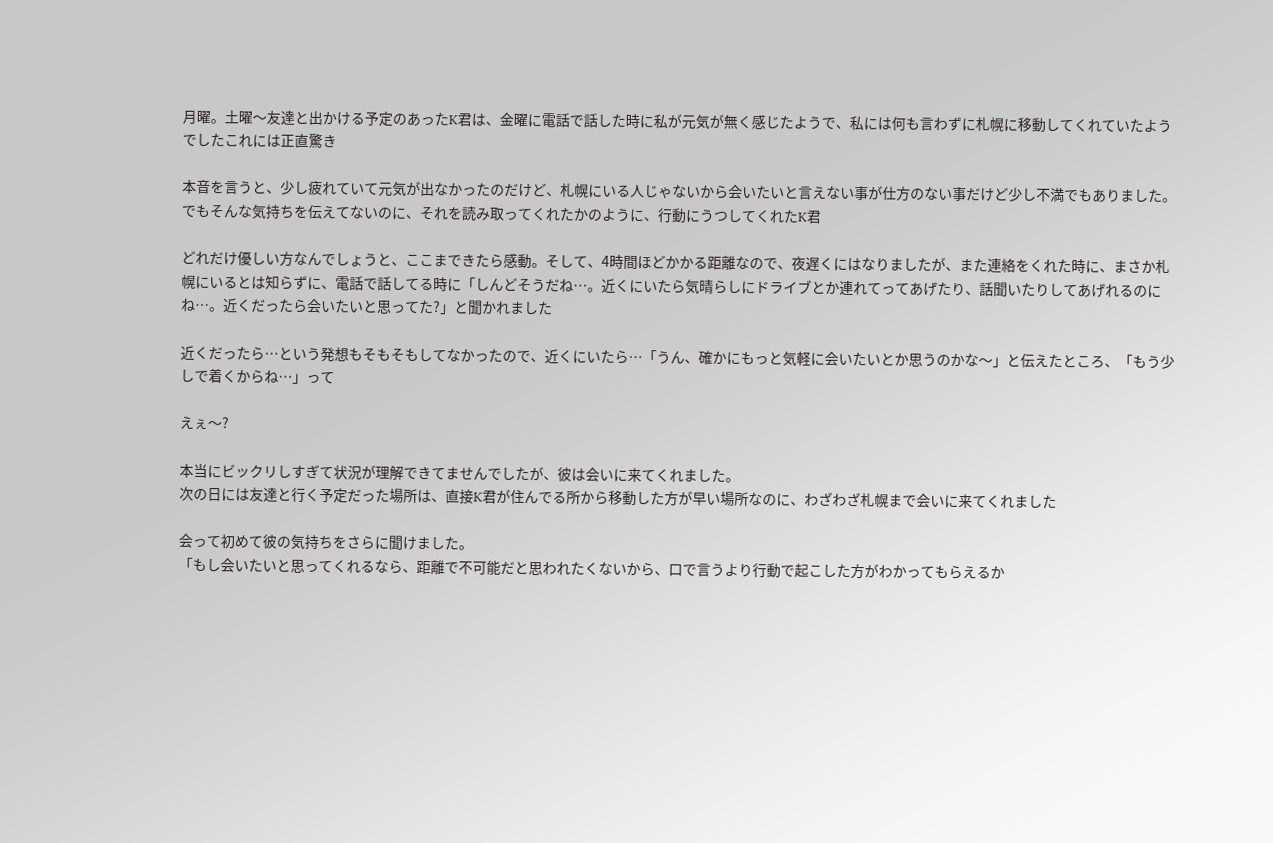月曜。土曜〜友達と出かける予定のあったK君は、金曜に電話で話した時に私が元気が無く感じたようで、私には何も言わずに札幌に移動してくれていたようでしたこれには正直驚き

本音を言うと、少し疲れていて元気が出なかったのだけど、札幌にいる人じゃないから会いたいと言えない事が仕方のない事だけど少し不満でもありました。でもそんな気持ちを伝えてないのに、それを読み取ってくれたかのように、行動にうつしてくれたK君

どれだけ優しい方なんでしょうと、ここまできたら感動。そして、4時間ほどかかる距離なので、夜遅くにはなりましたが、また連絡をくれた時に、まさか札幌にいるとは知らずに、電話で話してる時に「しんどそうだね…。近くにいたら気晴らしにドライブとか連れてってあげたり、話聞いたりしてあげれるのにね…。近くだったら会いたいと思ってた?」と聞かれました

近くだったら…という発想もそもそもしてなかったので、近くにいたら…「うん、確かにもっと気軽に会いたいとか思うのかな〜」と伝えたところ、「もう少しで着くからね…」って

えぇ〜?

本当にビックリしすぎて状況が理解できてませんでしたが、彼は会いに来てくれました。
次の日には友達と行く予定だった場所は、直接K君が住んでる所から移動した方が早い場所なのに、わざわざ札幌まで会いに来てくれました

会って初めて彼の気持ちをさらに聞けました。
「もし会いたいと思ってくれるなら、距離で不可能だと思われたくないから、口で言うより行動で起こした方がわかってもらえるか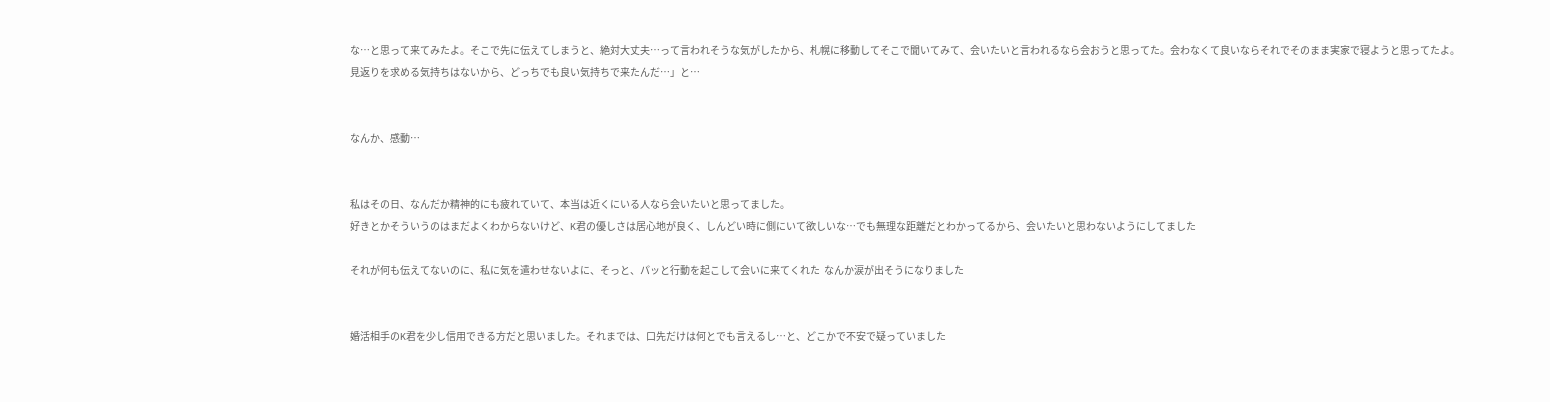な…と思って来てみたよ。そこで先に伝えてしまうと、絶対大丈夫…って言われそうな気がしたから、札幌に移動してそこで聞いてみて、会いたいと言われるなら会おうと思ってた。会わなくて良いならそれでそのまま実家で寝ようと思ってたよ。見返りを求める気持ちはないから、どっちでも良い気持ちで来たんだ…」と…


なんか、感動…


私はその日、なんだか精神的にも疲れていて、本当は近くにいる人なら会いたいと思ってました。
好きとかそういうのはまだよくわからないけど、K君の優しさは居心地が良く、しんどい時に側にいて欲しいな…でも無理な距離だとわかってるから、会いたいと思わないようにしてました

それが何も伝えてないのに、私に気を遣わせないよに、そっと、パッと行動を起こして会いに来てくれた  なんか涙が出そうになりました


婚活相手のK君を少し信用できる方だと思いました。それまでは、口先だけは何とでも言えるし…と、どこかで不安で疑っていました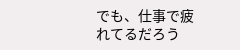でも、仕事で疲れてるだろう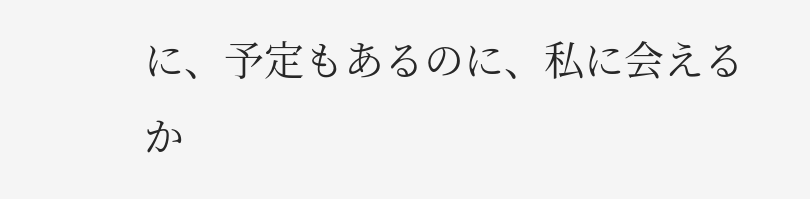に、予定もあるのに、私に会えるか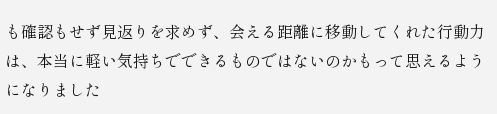も確認もせず見返りを求めず、会える距離に移動してくれた行動力は、本当に軽い気持ちでできるものではないのかもって思えるようになりました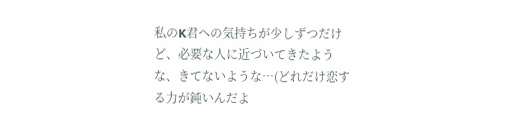私のK君への気持ちが少しずつだけど、必要な人に近づいてきたような、きてないような…(どれだけ恋する力が鈍いんだよ